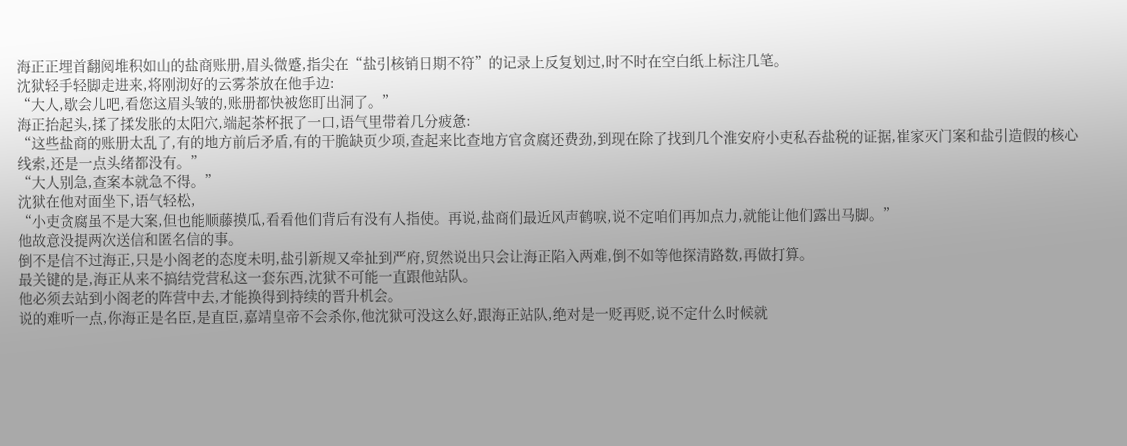海正正埋首翻阅堆积如山的盐商账册,眉头微蹙,指尖在“盐引核销日期不符”的记录上反复划过,时不时在空白纸上标注几笔。
沈狱轻手轻脚走进来,将刚沏好的云雾茶放在他手边:
“大人,歇会儿吧,看您这眉头皱的,账册都快被您盯出洞了。”
海正抬起头,揉了揉发胀的太阳穴,端起茶杯抿了一口,语气里带着几分疲惫:
“这些盐商的账册太乱了,有的地方前后矛盾,有的干脆缺页少项,查起来比查地方官贪腐还费劲,到现在除了找到几个淮安府小吏私吞盐税的证据,崔家灭门案和盐引造假的核心线索,还是一点头绪都没有。”
“大人别急,查案本就急不得。”
沈狱在他对面坐下,语气轻松,
“小吏贪腐虽不是大案,但也能顺藤摸瓜,看看他们背后有没有人指使。再说,盐商们最近风声鹤唳,说不定咱们再加点力,就能让他们露出马脚。”
他故意没提两次送信和匿名信的事。
倒不是信不过海正,只是小阁老的态度未明,盐引新规又牵扯到严府,贸然说出只会让海正陷入两难,倒不如等他探清路数,再做打算。
最关键的是,海正从来不搞结党营私这一套东西,沈狱不可能一直跟他站队。
他必须去站到小阁老的阵营中去,才能换得到持续的晋升机会。
说的难听一点,你海正是名臣,是直臣,嘉靖皇帝不会杀你,他沈狱可没这么好,跟海正站队,绝对是一贬再贬,说不定什么时候就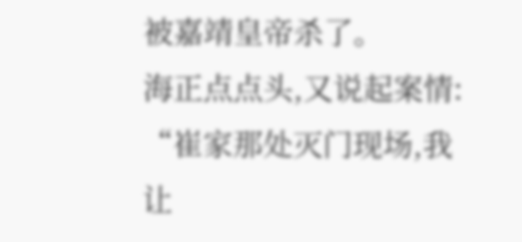被嘉靖皇帝杀了。
海正点点头,又说起案情:
“崔家那处灭门现场,我让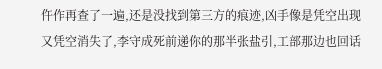仵作再查了一遍,还是没找到第三方的痕迹,凶手像是凭空出现又凭空消失了,李守成死前递你的那半张盐引,工部那边也回话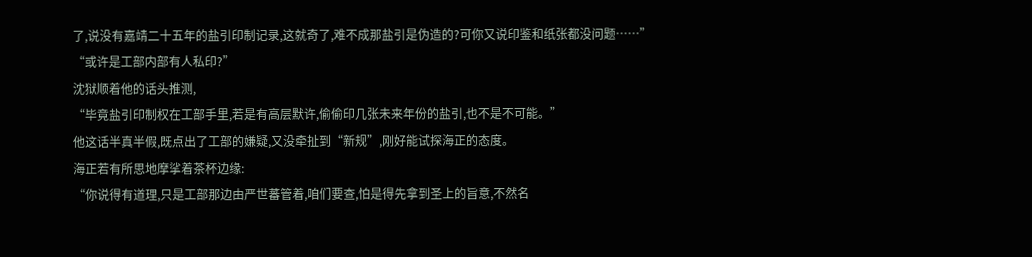了,说没有嘉靖二十五年的盐引印制记录,这就奇了,难不成那盐引是伪造的?可你又说印鉴和纸张都没问题……”
“或许是工部内部有人私印?”
沈狱顺着他的话头推测,
“毕竟盐引印制权在工部手里,若是有高层默许,偷偷印几张未来年份的盐引,也不是不可能。”
他这话半真半假,既点出了工部的嫌疑,又没牵扯到“新规”,刚好能试探海正的态度。
海正若有所思地摩挲着茶杯边缘:
“你说得有道理,只是工部那边由严世蕃管着,咱们要查,怕是得先拿到圣上的旨意,不然名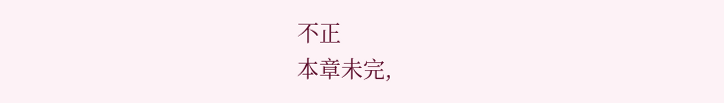不正
本章未完,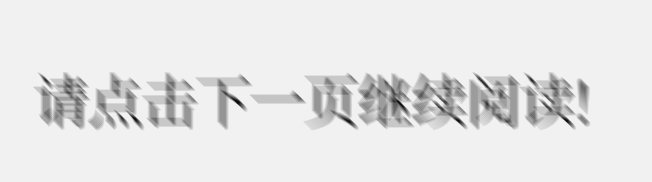请点击下一页继续阅读!